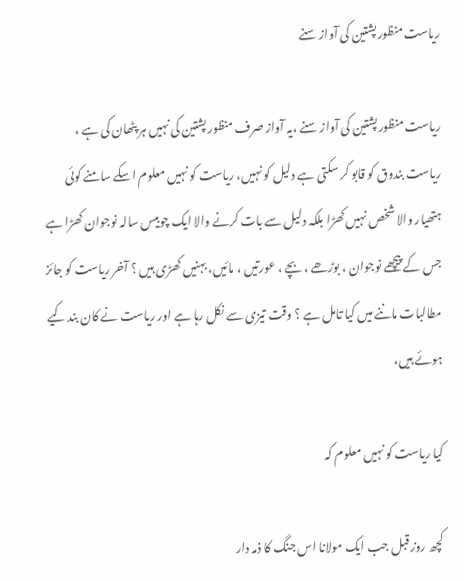ریاست منظور پشتین کی آواز سنے

ریاست منظور پشتین کی آواز سنے ،یہ آواز صرف منظور پشتین کی نہیں ہر پٹھان کی ہے ، ریاست بندوق کو قابو کر سکتی ہے دلیل کو نہیں، ریاست کو نہیں معلوم اسکے سامنے کوئی ہتھیار والا شخص نہیں کھڑا بلکہ دلیل سے بات کرنے والا ایک چوبیس سالہ نوجوان کھڑا ہے جس کے پیچھے نوجوان ، بوڑھے ، بچے ، عورتیں ، مائیں، بہنیں کھڑی ہیں ؟ آخر ریاست کو جائز مطالبات ماننے میں کیا تامل ہے ؟ وقت تیزی سے نکل رہا ہے اور ریاست نے کان بند کیے ہوئے ہیں،

کیا ریاست کو نہیں معلوم کہ

کچھ روز قبل جب ایک مولانا اس جنگ کا ذمہ دار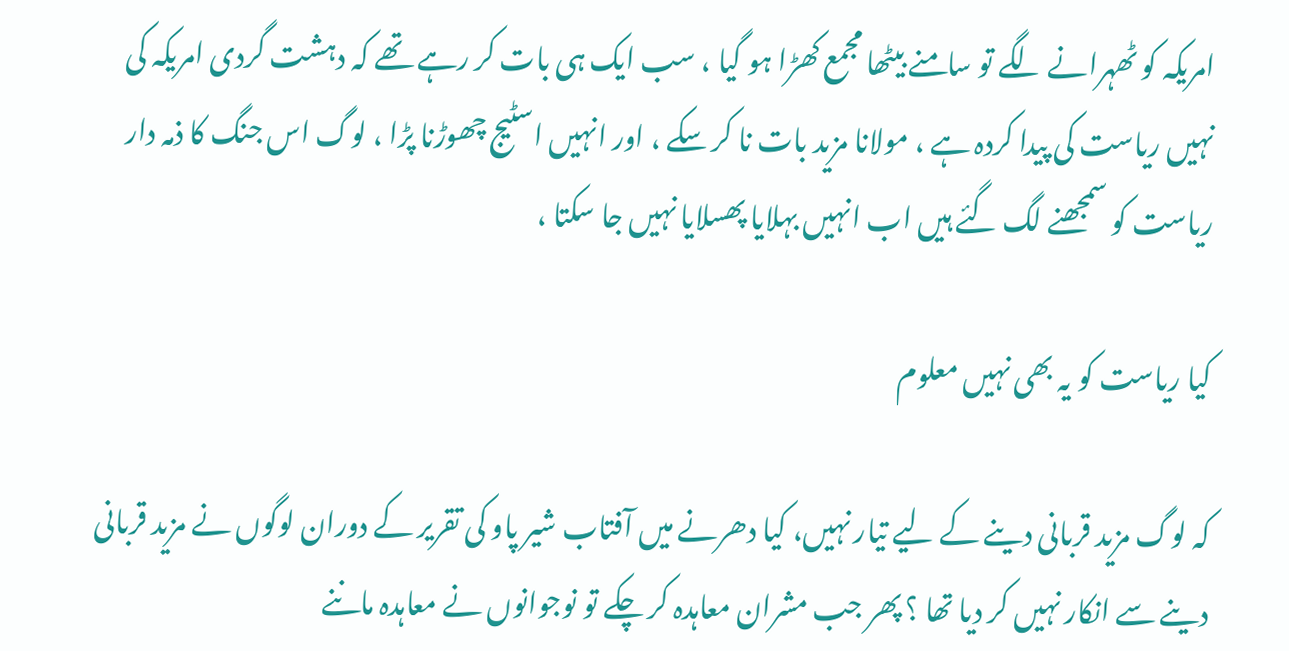امریکہ کو ٹھہرانے لگے تو سامنے بیٹھا مجمع کھڑا ہو گیا ، سب ایک ہی بات کر رہے تھے کہ دہشت گردی امریکہ کی نہیں ریاست کی پیدا کردہ ہے ، مولانا مزید بات نا کر سکے ، اور انہیں اسٹیج چھوڑنا پڑا ، لوگ اس جنگ کا ذمہ دار ریاست کو سمجھنے لگ گئے ہیں اب انہیں بہلایا پھسلایا نہیں جا سکتا ،

کیا ریاست کو یہ بھی نہیں معلوم

کہ لوگ مزید قربانی دینے کے لیے تیار نہیں، کیا دھرنے میں آفتاب شیر پاو کی تقریر کے دوران لوگوں نے مزید قربانی دینے سے انکار نہیں کر دیا تھا ؟ پھر جب مشران معاہدہ کر چکے تو نوجوانوں نے معاہدہ ماننے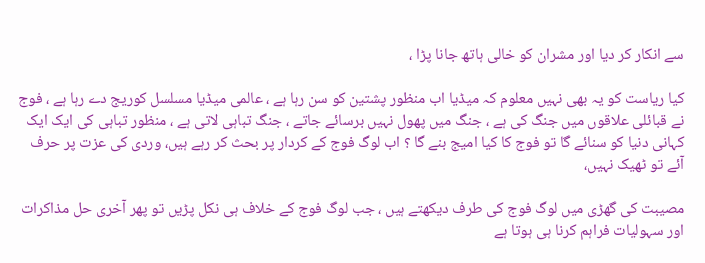سے انکار کر دیا اور مشران کو خالی ہاتھ جانا پڑا ،

کیا ریاست کو یہ بھی نہیں معلوم کہ میڈیا اب منظور پشتین کو سن رہا ہے ، عالمی میڈیا مسلسل کوریج دے رہا ہے ، فوج نے قبائلی علاقوں میں جنگ کی ہے ، جنگ میں پھول نہیں برسائے جاتے ، جنگ تباہی لاتی ہے ، منظور تباہی کی ایک ایک کہانی دنیا کو سنائے گا تو فوج کا کیا امیج بنے گا ؟ اب لوگ فوج کے کردار پر بحث کر رہے ہیں، وردی کی عزت پر حرف آئے تو ٹھیک نہیں،

مصیبت کی گھڑی میں لوگ فوج کی طرف دیکھتے ہیں ، جب لوگ فوج کے خلاف ہی نکل پڑیں تو پھر آخری حل مذاکرات اور سہولیات فراہم کرنا ہی ہوتا ہے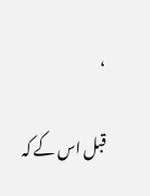،

قبل اس کے کہ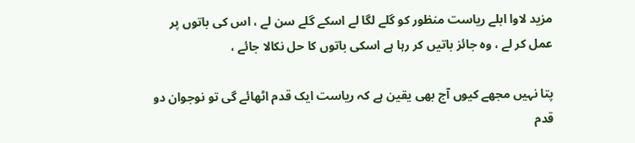مزید لاوا ابلے ریاست منظور کو گلے لگا لے اسکے گلے سن لے ، اس کی باتوں پر عمل کر لے ، وہ جائز باتیں کر رہا ہے اسکی باتوں کا حل نکالا جائے ،

پتا نہیں مجھے کیوں آج بھی یقین ہے کہ ریاست ایک قدم اٹھائے گی تو نوجوان دو قدم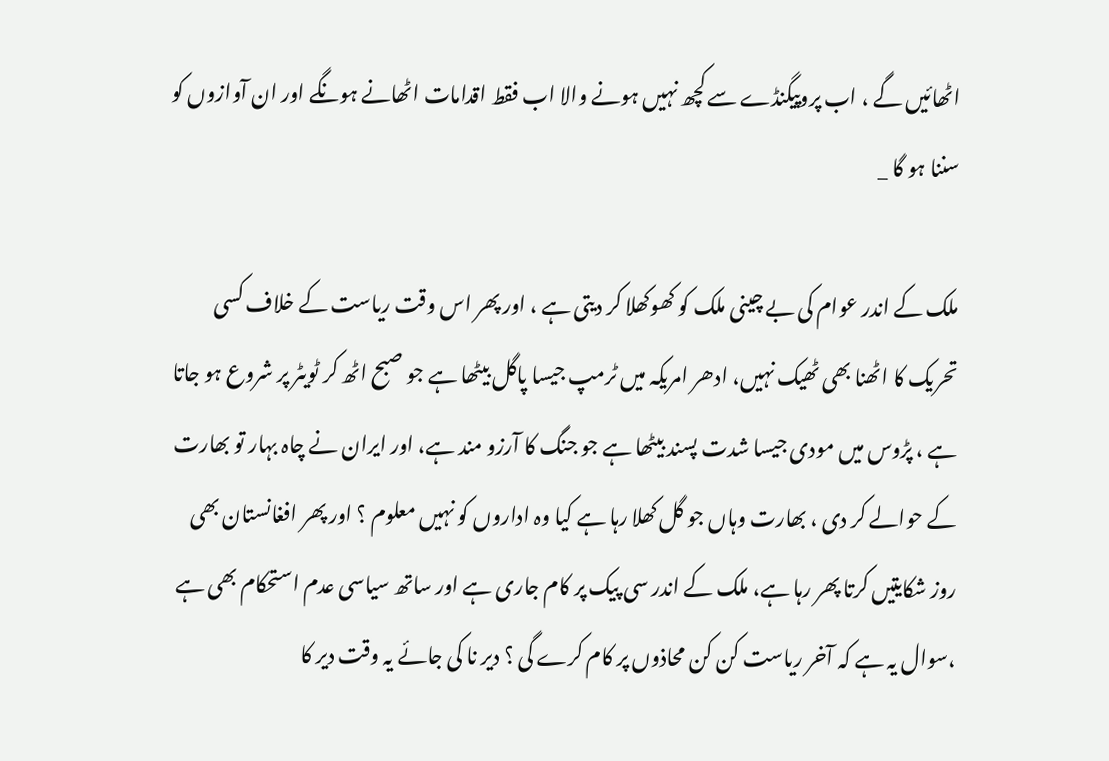اٹھائیں گے ، اب پروپیگنڈے سے کچھ نہیں ہونے والا اب فقط اقدامات اٹھانے ہونگے اور ان آوازوں کو سننا ہو گا _

ملک کے اندر عوام کی بے چینی ملک کو کھوکھلا کر دیتی ہے ، اور پھر اس وقت ریاست کے خلاف کسی تحریک کا اٹھنا بھی ٹھیک نہیں، ادھر امریکہ میں ٹرمپ جیسا پاگل بیٹھا ہے جو صبح اٹھ کر ٹویٹر پر شروع ہو جاتا ہے ، پڑوس میں مودی جیسا شدت پسند بیٹھا ہے جو جنگ کا آرزو مند ہے، اور ایران نے چاہ بہار تو بھارت کے حوالے کر دی ، بھارت وہاں جو گل کھلا رہا ہے کیا وہ اداروں کو نہیں معلوم ؟ اور پھر افغانستان بھی روز شکایتیں کرتا پھر رہا ہے، ملک کے اندر سی پیک پر کام جاری ہے اور ساتھ سیاسی عدم استحکام بھی ہے ،سوال یہ ہے کہ آخر ریاست کن کن محاذوں پر کام کرے گی ؟ دیر نا کی جائے یہ وقت دیر کا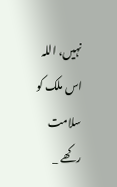نہیں، اللہ اس ملک کو سلامت رکھے _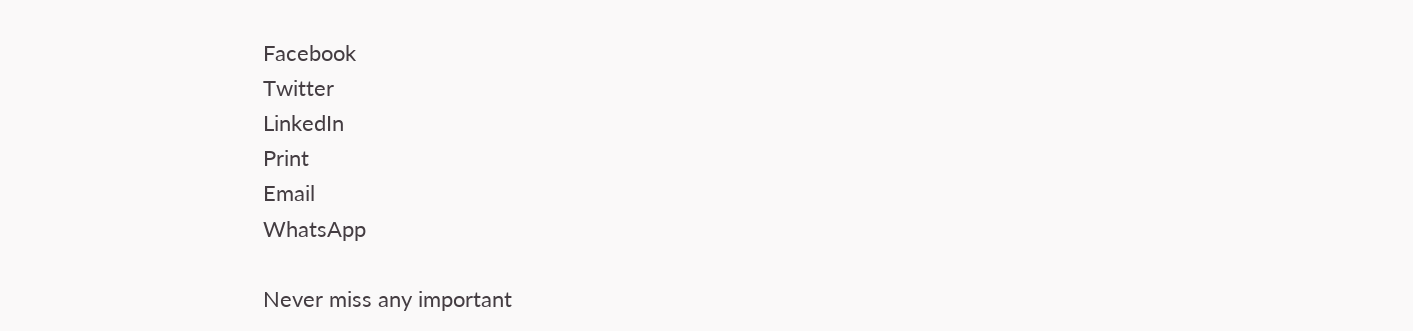Facebook
Twitter
LinkedIn
Print
Email
WhatsApp

Never miss any important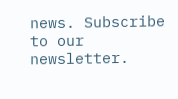news. Subscribe to our newsletter.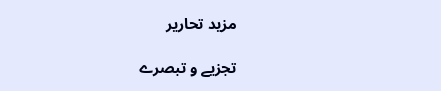مزید تحاریر

تجزیے و تبصرے